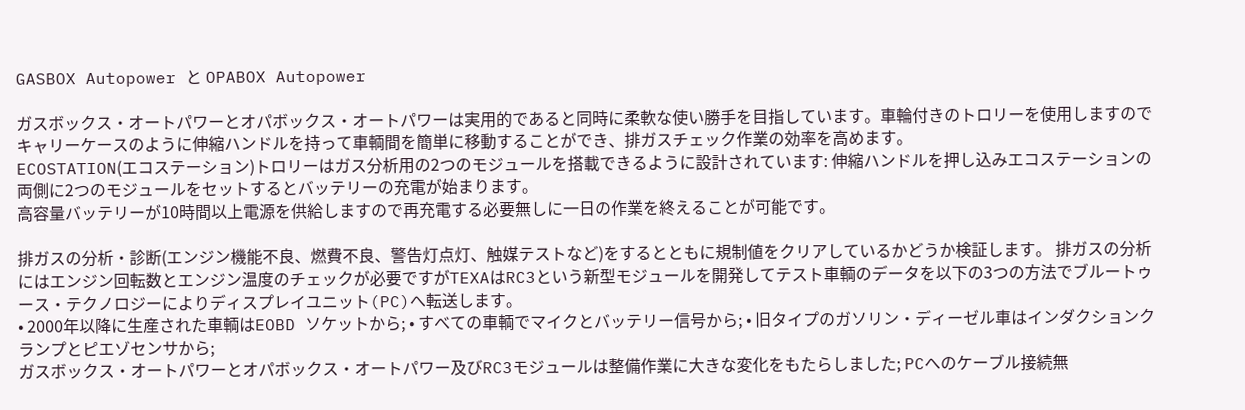GASBOX Autopower と OPABOX Autopower

ガスボックス・オートパワーとオパボックス・オートパワーは実用的であると同時に柔軟な使い勝手を目指しています。車輪付きのトロリーを使用しますのでキャリーケースのように伸縮ハンドルを持って車輌間を簡単に移動することができ、排ガスチェック作業の効率を高めます。
ECOSTATION(エコステーション)トロリーはガス分析用の2つのモジュールを搭載できるように設計されています: 伸縮ハンドルを押し込みエコステーションの両側に2つのモジュールをセットするとバッテリーの充電が始まります。
高容量バッテリーが10時間以上電源を供給しますので再充電する必要無しに一日の作業を終えることが可能です。

排ガスの分析・診断(エンジン機能不良、燃費不良、警告灯点灯、触媒テストなど)をするとともに規制値をクリアしているかどうか検証します。 排ガスの分析にはエンジン回転数とエンジン温度のチェックが必要ですがTEXAはRC3という新型モジュールを開発してテスト車輌のデータを以下の3つの方法でブルートゥース・テクノロジーによりディスプレイユニット(PC)へ転送します。
• 2000年以降に生産された車輌はEOBD ソケットから; • すべての車輌でマイクとバッテリー信号から; • 旧タイプのガソリン・ディーゼル車はインダクションクランプとピエゾセンサから;
ガスボックス・オートパワーとオパボックス・オートパワー及びRC3モジュールは整備作業に大きな変化をもたらしました; PCへのケーブル接続無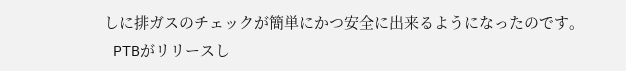しに排ガスのチェックが簡単にかつ安全に出来るようになったのです。
 PTBがリリースし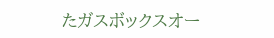たガスボックスオー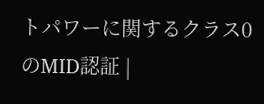トパワーに関するクラス0のMID認証 |